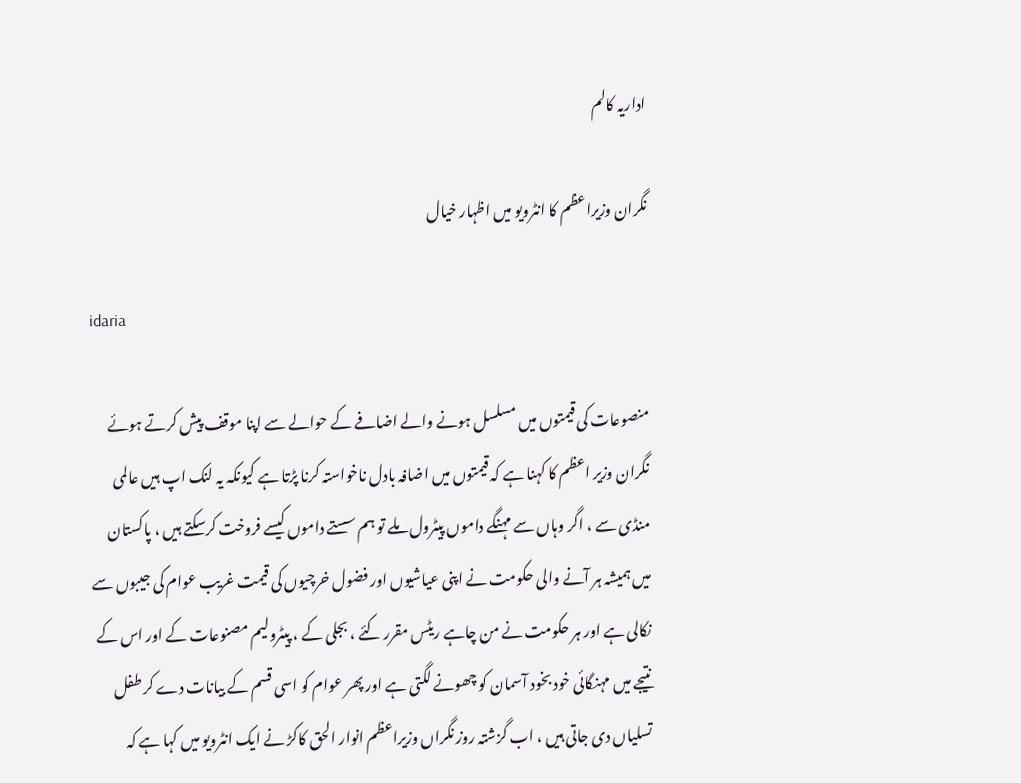اداریہ کالم

نگران وزیراعظم کا انٹرویو میں اظہار خیال

idaria

منصوعات کی قیمتوں میں مسلسل ہونے والے اضافے کے حوالے سے اپنا موقف پیش کرتے ہوئے نگران وزیر اعظم کا کہنا ہے کہ قیمتوں میں اضافہ بادل ناخواستہ کرنا پڑتا ہے کیونکہ یہ لنک اپ ہیں عالمی منڈی سے ، اگر وہاں سے مہنگے داموں پیٹرول ملے تو ہم سستے داموں کیسے فروخت کرسکتے ہیں ، پاکستان میں ہمیشہ ہر آنے والی حکومت نے اپنی عیاشیوں اور فضول خرچیوں کی قیمت غریب عوام کی جیبوں سے نکالی ہے اور ہر حکومت نے من چاہے ریٹس مقرر کئے ، بجلی کے ، پیٹرولیم مصنوعات کے اور اس کے نتیجے میں مہنگائی خود بخود آسمان کو چھونے لگتی ہے اور پھر عوام کو اسی قسم کے بیانات دے کر طفل تسلیاں دی جاتی ہیں ، اب گزشتہ روز نگراں وزیراعظم انوار الحق کاکڑ نے ایک انٹرویو میں کہا ہے کہ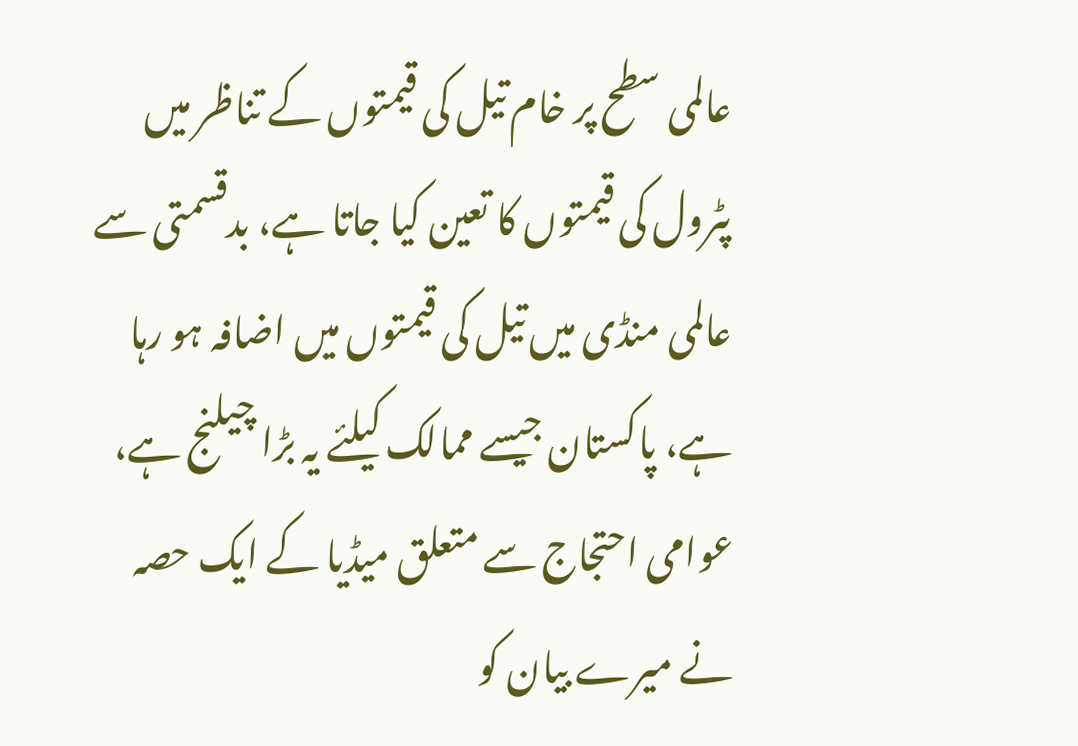عالمی سطح پر خام تیل کی قیمتوں کے تناظر میں پٹرول کی قیمتوں کا تعین کیا جاتا ہے، بدقسمتی سے عالمی منڈی میں تیل کی قیمتوں میں اضافہ ہو رہا ہے، پاکستان جیسے ممالک کیلئے یہ بڑا چیلنج ہے، عوامی احتجاج سے متعلق میڈیا کے ایک حصہ نے میرے بیان کو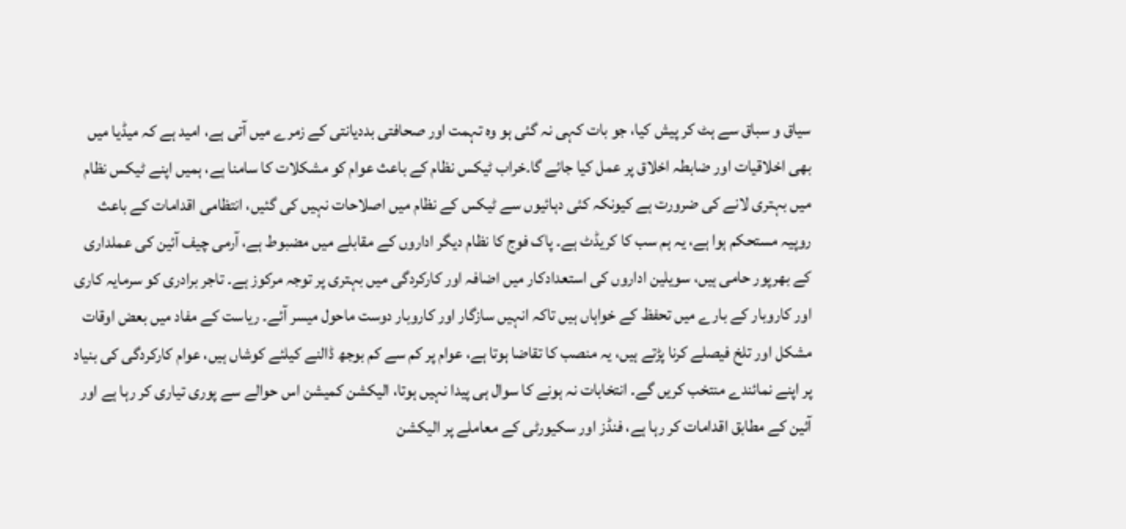سیاق و سباق سے ہٹ کر پیش کیا، جو بات کہی نہ گئی ہو وہ تہمت اور صحافتی بددیانتی کے زمرے میں آتی ہے، امید ہے کہ میڈیا میں بھی اخلاقیات اور ضابطہ اخلاق پر عمل کیا جائے گا۔خراب ٹیکس نظام کے باعث عوام کو مشکلات کا سامنا ہے، ہمیں اپنے ٹیکس نظام میں بہتری لانے کی ضرورت ہے کیونکہ کئی دہائیوں سے ٹیکس کے نظام میں اصلاحات نہیں کی گئیں، انتظامی اقدامات کے باعث روپیہ مستحکم ہوا ہے، یہ ہم سب کا کریڈٹ ہے۔ پاک فوج کا نظام دیگر اداروں کے مقابلے میں مضبوط ہے، آرمی چیف آئین کی عملداری کے بھرپور حامی ہیں، سویلین اداروں کی استعدادکار میں اضافہ اور کارکردگی میں بہتری پر توجہ مرکوز ہے۔ تاجر برادری کو سرمایہ کاری اور کاروبار کے بارے میں تحفظ کے خواہاں ہیں تاکہ انہیں سازگار اور کاروبار دوست ماحول میسر آئے۔ ریاست کے مفاد میں بعض اوقات مشکل اور تلخ فیصلے کرنا پڑتے ہیں، یہ منصب کا تقاضا ہوتا ہے، عوام پر کم سے کم بوجھ ڈالنے کیلئے کوشاں ہیں، عوام کارکردگی کی بنیاد پر اپنے نمائندے منتخب کریں گے۔ انتخابات نہ ہونے کا سوال ہی پیدا نہیں ہوتا، الیکشن کمیشن اس حوالے سے پوری تیاری کر رہا ہے اور آئین کے مطابق اقدامات کر رہا ہے، فنڈز اور سکیورٹی کے معاملے پر الیکشن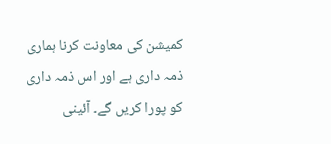کمیشن کی معاونت کرنا ہماری ذمہ داری ہے اور اس ذمہ داری کو پورا کریں گے۔ آئینی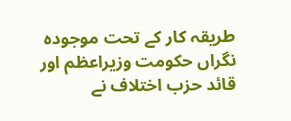طریقہ کار کے تحت موجودہ نگراں حکومت وزیراعظم اور قائد حزب اختلاف نے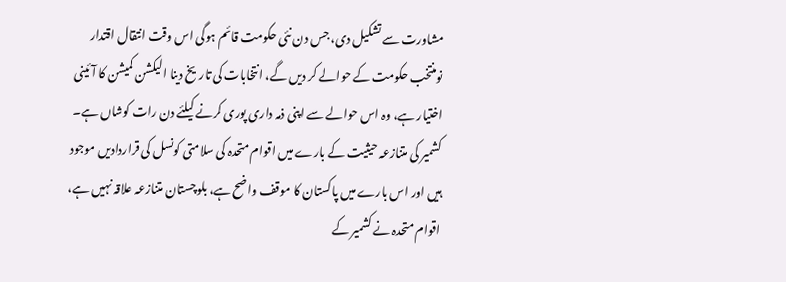مشاورت سے تشکیل دی، جس دن نئی حکومت قائم ہوگی اس وقت انتقال اقتدار نومنتخب حکومت کے حوالے کر دیں گے، انتخابات کی تاریخ دینا الیکشن کمیشن کا آئینی اختیار ہے، وہ اس حوالے سے اپنی ذمہ داری پوری کرنے کیلئے دن رات کوشاں ہے۔ کشمیر کی متنازعہ حیثیت کے بارے میں اقوام متحدہ کی سلامتی کونسل کی قراردادیں موجود ہیں اور اس بارے میں پاکستان کا موقف واضح ہے، بلوچستان متنازعہ علاقہ نہیں ہے، اقوام متحدہ نے کشمیر کے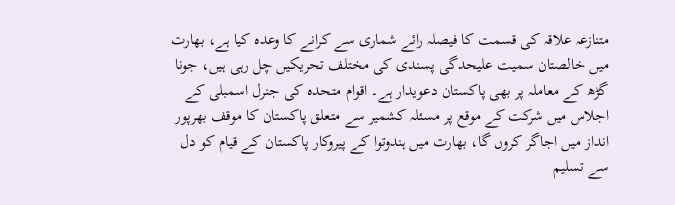متنازعہ علاقہ کی قسمت کا فیصلہ رائے شماری سے کرانے کا وعدہ کیا ہے، بھارت میں خالصتان سمیت علیحدگی پسندی کی مختلف تحریکیں چل رہی ہیں، جونا گڑھ کے معاملہ پر بھی پاکستان دعویدار ہے۔ اقوام متحدہ کی جنرل اسمبلی کے اجلاس میں شرکت کے موقع پر مسئلہ کشمیر سے متعلق پاکستان کا موقف بھرپور انداز میں اجاگر کروں گا، بھارت میں ہندوتوا کے پیروکار پاکستان کے قیام کو دل سے تسلیم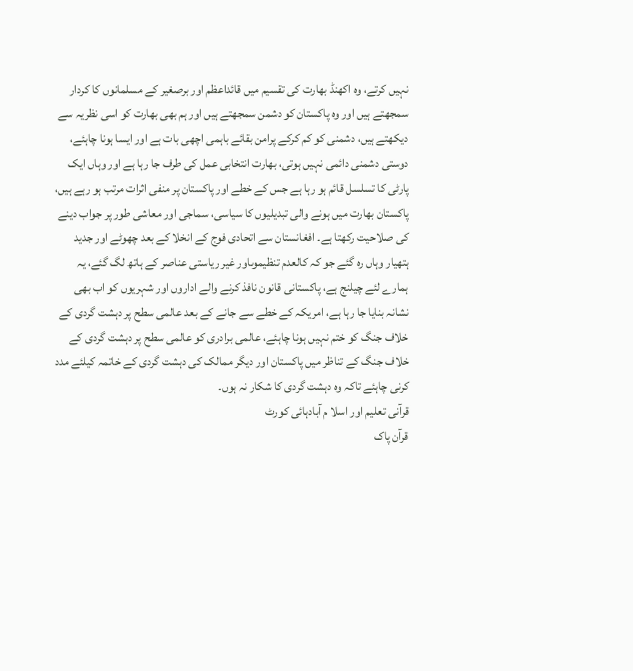نہیں کرتے، وہ اکھنڈ بھارت کی تقسیم میں قائداعظم اور برصغیر کے مسلمانوں کا کردار سمجھتے ہیں اور وہ پاکستان کو دشمن سمجھتے ہیں اور ہم بھی بھارت کو اسی نظریہ سے دیکھتے ہیں، دشمنی کو کم کرکے پرامن بقائے باہمی اچھی بات ہے اور ایسا ہونا چاہئے، دوستی دشمنی دائمی نہیں ہوتی، بھارت انتخابی عمل کی طرف جا رہا ہے اور وہاں ایک پارٹی کا تسلسل قائم ہو رہا ہے جس کے خطے اور پاکستان پر منفی اثرات مرتب ہو رہے ہیں، پاکستان بھارت میں ہونے والی تبدیلیوں کا سیاسی، سماجی اور معاشی طور پر جواب دینے کی صلاحیت رکھتا ہے۔ افغانستان سے اتحادی فوج کے انخلا کے بعد چھوٹے اور جدید ہتھیار وہاں رہ گئے جو کہ کالعدم تنظیموںاور غیر ریاستی عناصر کے ہاتھ لگ گئے، یہ ہمارے لئے چیلنج ہے، پاکستانی قانون نافذ کرنے والے اداروں اور شہریوں کو اب بھی نشانہ بنایا جا رہا ہے، امریکہ کے خطے سے جانے کے بعد عالمی سطح پر دہشت گردی کے خلاف جنگ کو ختم نہیں ہونا چاہئے، عالمی برادری کو عالمی سطح پر دہشت گردی کے خلاف جنگ کے تناظر میں پاکستان اور دیگر ممالک کی دہشت گردی کے خاتمہ کیلئے مدد کرنی چاہئے تاکہ وہ دہشت گردی کا شکار نہ ہوں۔
قرآنی تعلیم اور اسلا م آبادہائی کورٹ
قرآن پاک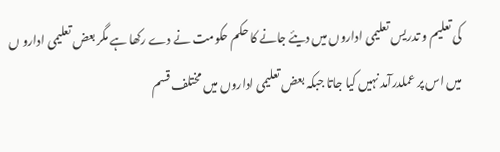کی تعلیم و تدریس تعلیمی اداروں میں دیئے جانے کا حکم حکومت نے دے رکھا ہے مگر بعض تعلیمی ادارو ں میں اس پر عملدرآمد نہیں کیا جاتا جبکہ بعض تعلیمی اداروں میں مختلف قسم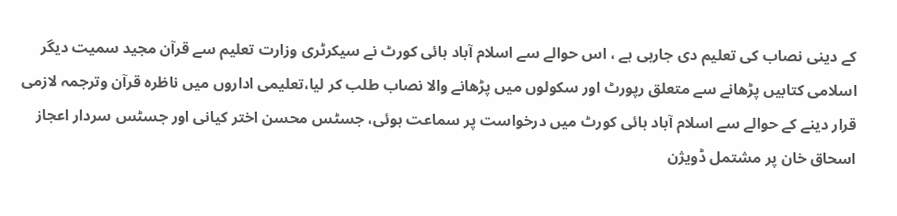کے دینی نصاب کی تعلیم دی جارہی ہے ، اس حوالے سے اسلام آباد ہائی کورٹ نے سیکرٹری وزارت تعلیم سے قرآن مجید سمیت دیگر اسلامی کتابیں پڑھانے سے متعلق رپورٹ اور سکولوں میں پڑھانے والا نصاب طلب کر لیا،تعلیمی اداروں میں ناظرہ قرآن وترجمہ لازمی قرار دینے کے حوالے سے اسلام آباد ہائی کورٹ میں درخواست پر سماعت ہوئی، جسٹس محسن اختر کیانی اور جسٹس سردار اعجاز اسحاق خان پر مشتمل ڈویژن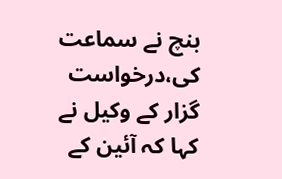بنچ نے سماعت کی،درخواست گزار کے وکیل نے کہا کہ آئین کے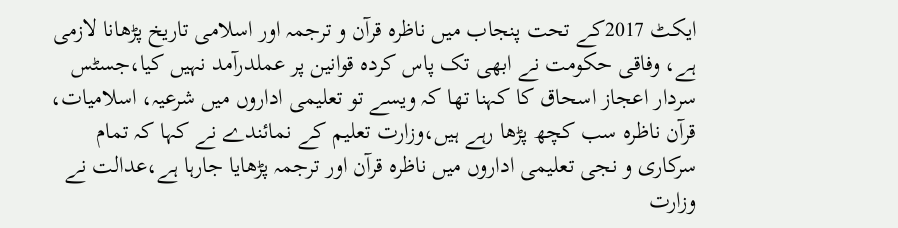ایکٹ 2017کے تحت پنجاب میں ناظرہ قرآن و ترجمہ اور اسلامی تاریخ پڑھانا لازمی ہے، وفاقی حکومت نے ابھی تک پاس کردہ قوانین پر عملدرآمد نہیں کیا،جسٹس سردار اعجاز اسحاق کا کہنا تھا کہ ویسے تو تعلیمی اداروں میں شرعیہ، اسلامیات، قرآن ناظرہ سب کچھ پڑھا رہے ہیں،وزارت تعلیم کے نمائندے نے کہا کہ تمام سرکاری و نجی تعلیمی اداروں میں ناظرہ قرآن اور ترجمہ پڑھایا جارہا ہے،عدالت نے وزارت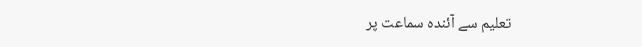تعلیم سے آئندہ سماعت پر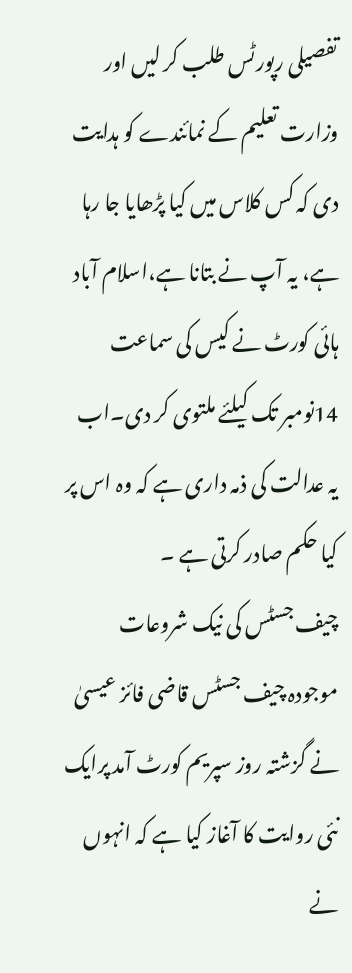تفصیلی رپورٹس طلب کر لیں اور وزارت تعلیم کے نمائندے کو ہدایت دی کہ کس کلاس میں کیا پڑھایا جا رہا ہے، یہ آپ نے بتانا ہے،اسلام آباد ہائی کورٹ نے کیس کی سماعت 14نومبر تک کیلئے ملتوی کر دی۔اب یہ عدالت کی ذمہ داری ہے کہ وہ اس پر کیا حکم صادر کرتی ہے ۔
چیف جسٹس کی نیک شروعات
موجودہ چیف جسٹس قاضی فائز عیسیٰ نے گزشتہ روز سپریم کورٹ آمد پرایک نئی روایت کا آغاز کیا ہے کہ انہوں نے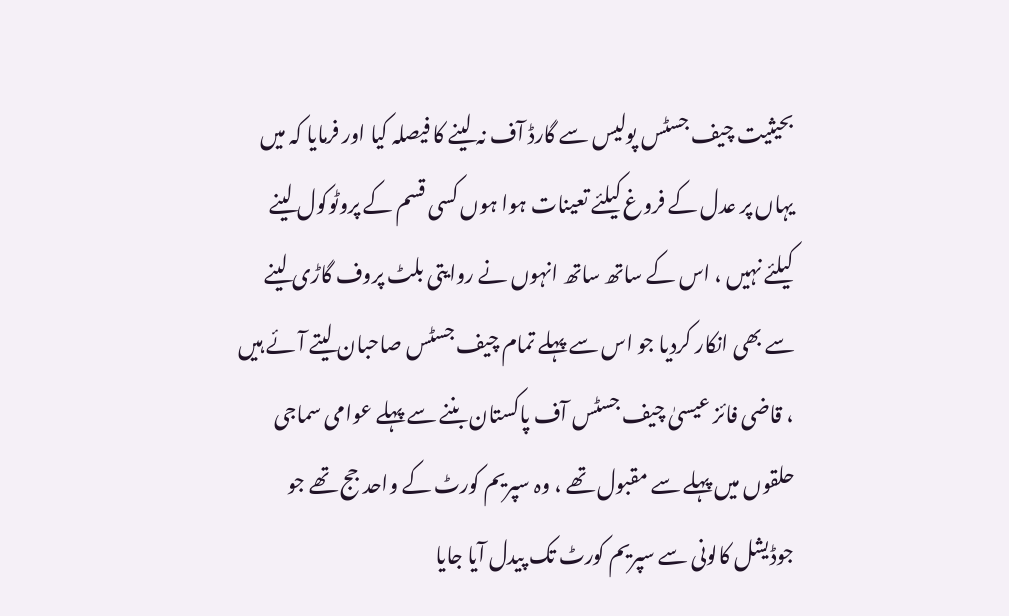بحیثیت چیف جسٹس پولیس سے گارڈ آف نہ لینے کا فیصلہ کیا اور فرمایا کہ میں یہاں پر عدل کے فروغ کیلئے تعینات ہوا ہوں کسی قسم کے پروٹوکول لینے کیلئے نہیں ، اس کے ساتھ ساتھ انہوں نے روایتی بلٹ پروف گاڑی لینے سے بھی انکار کردیا جو اس سے پہلے تمام چیف جسٹس صاحبان لیتے آئے ہیں ، قاضی فائز عیسیٰ چیف جسٹس آف پاکستان بننے سے پہلے عوامی سماجی حلقوں میں پہلے سے مقبول تھے ، وہ سپریم کورٹ کے واحد جج تھے جو جوڈیشل کالونی سے سپریم کورٹ تک پیدل آیا جایا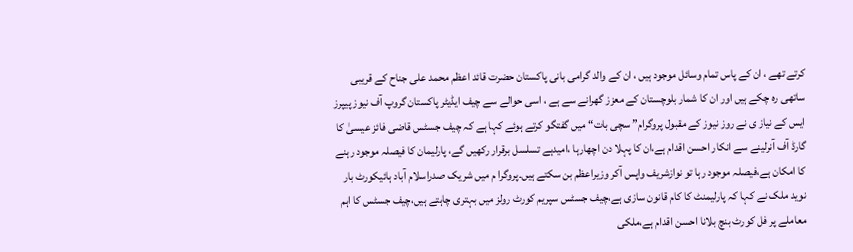کرتے تھے ، ان کے پاس تمام وسائل موجود ہیں ، ان کے والد گرامی بانی پاکستان حضرت قائد اعظم محمد علی جناح کے قریبی ساتھی رہ چکے ہیں اور ان کا شمار بلوچستان کے معزز گھرانے سے ہے ، اسی حوالے سے چیف ایڈیٹر پاکستان گروپ آف نیوز پیپرز ایس کے نیاز ی نے روز نیوز کے مقبول پروگرام” سچی بات“ میں گفتگو کرتے ہوئے کہا ہے کہ چیف جسٹس قاضی فائز عیسیٰ کا گارڈ آف آنرلینے سے انکار احسن اقدام ہے،ان کا پہلا دن اچھارہا ،امیدہے تسلسل برقرار رکھیں گے، پارلیمان کا فیصلہ موجود رہنے کا امکان ہے،فیصلہ موجود رہا تو نوازشریف واپس آکر وزیراعظم بن سکتے ہیں۔پروگرا م میں شریک صدراسلام آباد ہائیکورٹ بار نوید ملک نے کہا کہ پارلیمنٹ کا کام قانون سازی ہے،چیف جسٹس سپریم کورٹ رولز میں بہتری چاہتے ہیں،چیف جسٹس کا اہم معاملے پر فل کورٹ بنچ بلانا احسن اقدام ہے،ملکی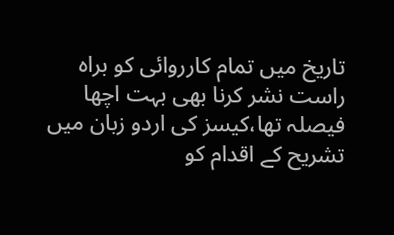تاریخ میں تمام کارروائی کو براہ راست نشر کرنا بھی بہت اچھا فیصلہ تھا،کیسز کی اردو زبان میں تشریح کے اقدام کو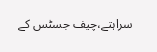سراہتے،چیف جسٹس کے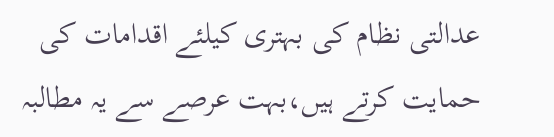عدالتی نظام کی بہتری کیلئے اقدامات کی حمایت کرتے ہیں،بہت عرصے سے یہ مطالبہ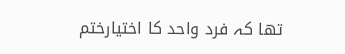تھا کہ فرد واحد کا اختیارختم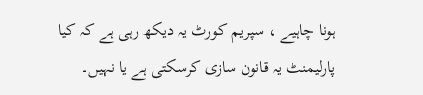ہونا چاہیے ، سپریم کورٹ یہ دیکھ رہی ہے کہ کیا پارلیمنٹ یہ قانون سازی کرسکتی ہے یا نہیں۔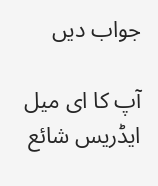جواب دیں

آپ کا ای میل ایڈریس شائع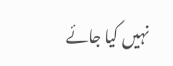نہیں کیا جائے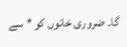گا۔ ضروری خانوں کو * سے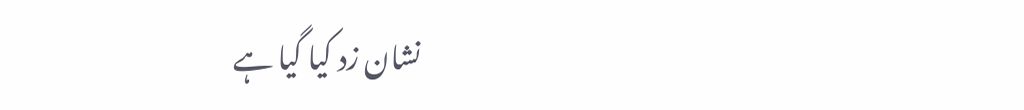نشان زد کیا گیا ہے